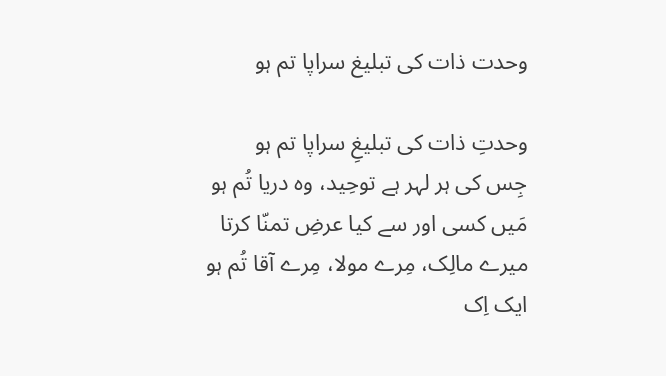وحدت ذات کی تبلیغ سراپا تم ہو

وحدتِ ذات کی تبلیغِ سراپا تم ہو
جِس کی ہر لہر ہے توحِید، وہ دریا تُم ہو
مَیں کسی اور سے کیا عرضِ تمنّا کرتا
میرے مالِک، مِرے مولا، مِرے آقا تُم ہو
ایک اِک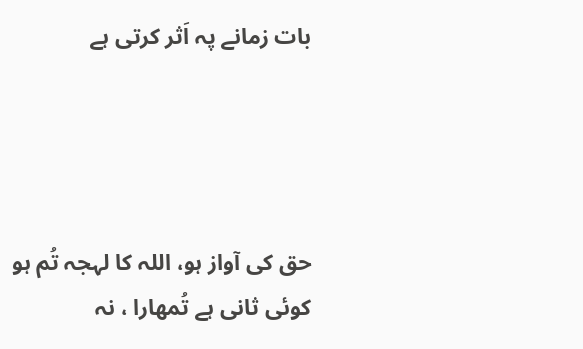بات زمانے پہ اَثر کرتی ہے




حق کی آواز ہو، اللہ کا لہجہ تُم ہو
کوئی ثانی ہے تُمھارا ، نہ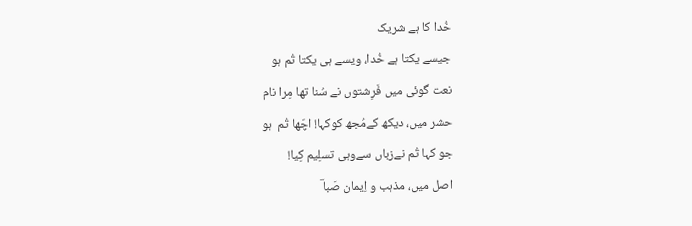خُدا کا ہے شریک
جیسے یکتا ہے خُدا، ویسے ہی یکتا تُم ہو
نعت گوئی میں فَرِشتوں نے سُنا تھا مِرا نام
حشر میں، دیکھ کےمُجھ کوکہا! اچّھا تُم  ہو
جو کہا تُم نےزباں سےوہی تسلِیم کِیا!
اصل میں، مذہب و اِیمان صَبا ؔ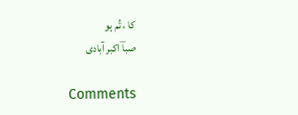کا ، تُم ہو
صباؔ اکبر آبادی

Comments